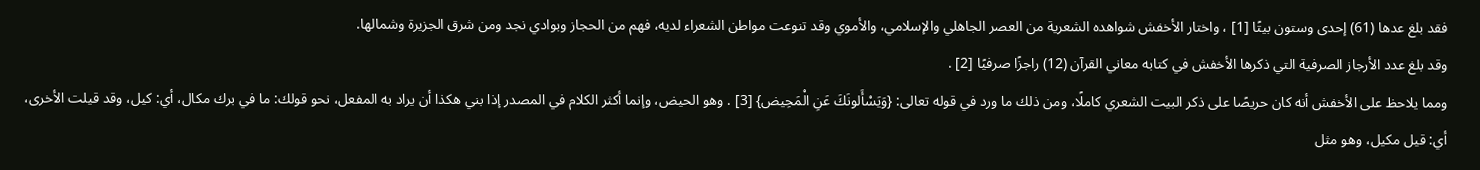فقد بلغ عدها (61) إحدى وستون بيتًا [1] ، واختار الأخفش شواهده الشعرية من العصر الجاهلي والإسلامي، والأموي وقد تنوعت مواطن الشعراء لديه، فهم من الحجاز وبوادي نجد ومن شرق الجزيرة وشمالها.
وقد بلغ عدد الأرجاز الصرفية التي ذكرها الأخفش في كتابه معاني القرآن (12) راجزًا صرفيًا [2] .
ومما يلاحظ على الأخفش أنه كان حريصًا على ذكر البيت الشعري كاملًا، ومن ذلك ما ورد في قوله تعالى: {وَيَسْأَلونَكَ عَنِ الْمَحِيض} [3] . وهو الحيض، وإنما أكثر الكلام في المصدر إذا بني هكذا أن يراد به المفعل، نحو قولك: ما في برك مكال، أي: كيل، وقد قيلت الأخرى، أي: قيل مكيل، وهو مثل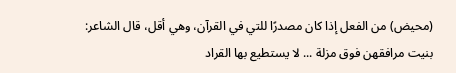(محيض) من الفعل إذا كان مصدرًا للتي في القرآن، وهي أقل، قال الشاعر:
بنيت مرافقهن فوق مزلة ... لا يستطيع بها القراد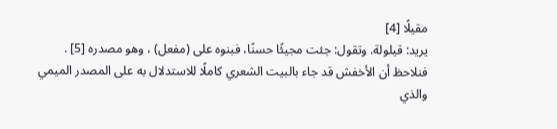مقيلًا [4]
يريد: قيلولة. وتقول: جئت مجيئًا حسنًا، فبنوه على (مفعل) ، وهو مصدره [5] . فنلاحظ أن الأخفش قد جاء بالبيت الشعري كاملًا للاستدلال به على المصدر الميمي والذي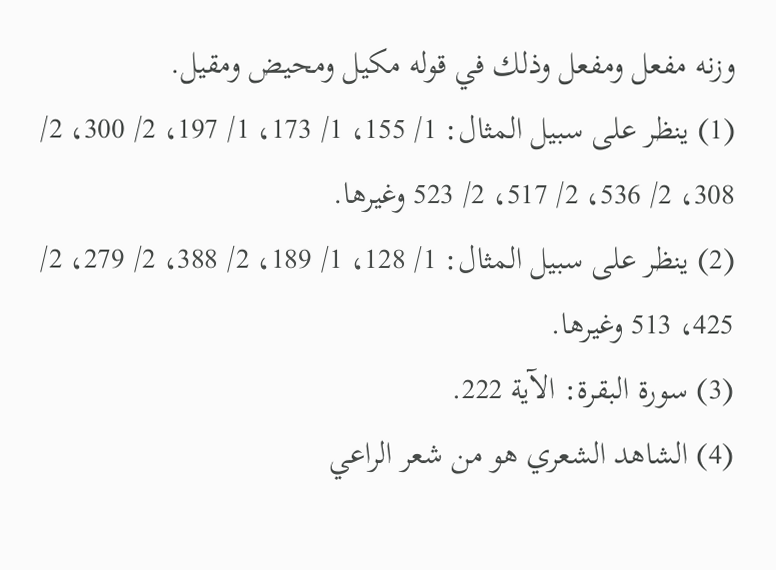وزنه مفعل ومفعل وذلك في قوله مكيل ومحيض ومقيل.
(1) ينظر على سبيل المثال: 1/ 155، 1/ 173، 1/ 197، 2/ 300، 2/ 308، 2/ 536، 2/ 517، 2/ 523 وغيرها.
(2) ينظر على سبيل المثال: 1/ 128، 1/ 189، 2/ 388، 2/ 279، 2/ 425، 513 وغيرها.
(3) سورة البقرة: الآية 222.
(4) الشاهد الشعري هو من شعر الراعي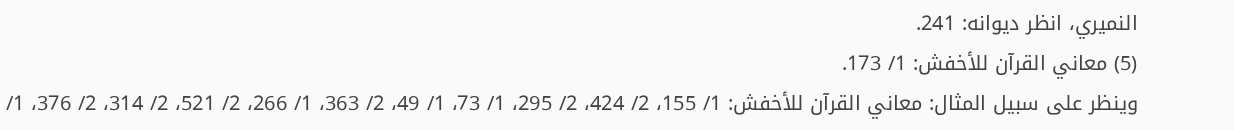النميري، انظر ديوانه: 241.
(5) معاني القرآن للأخفش: 1/ 173.
وينظر على سبيل المثال: معاني القرآن للأخفش: 1/ 155، 2/ 424، 2/ 295، 1/ 73، 1/ 49، 2/ 363، 1/ 266، 2/ 521، 2/ 314، 2/ 376، 1/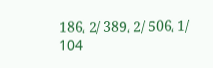186، 2/ 389، 2/ 506، 1/ 104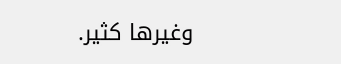وغيرها كثير.